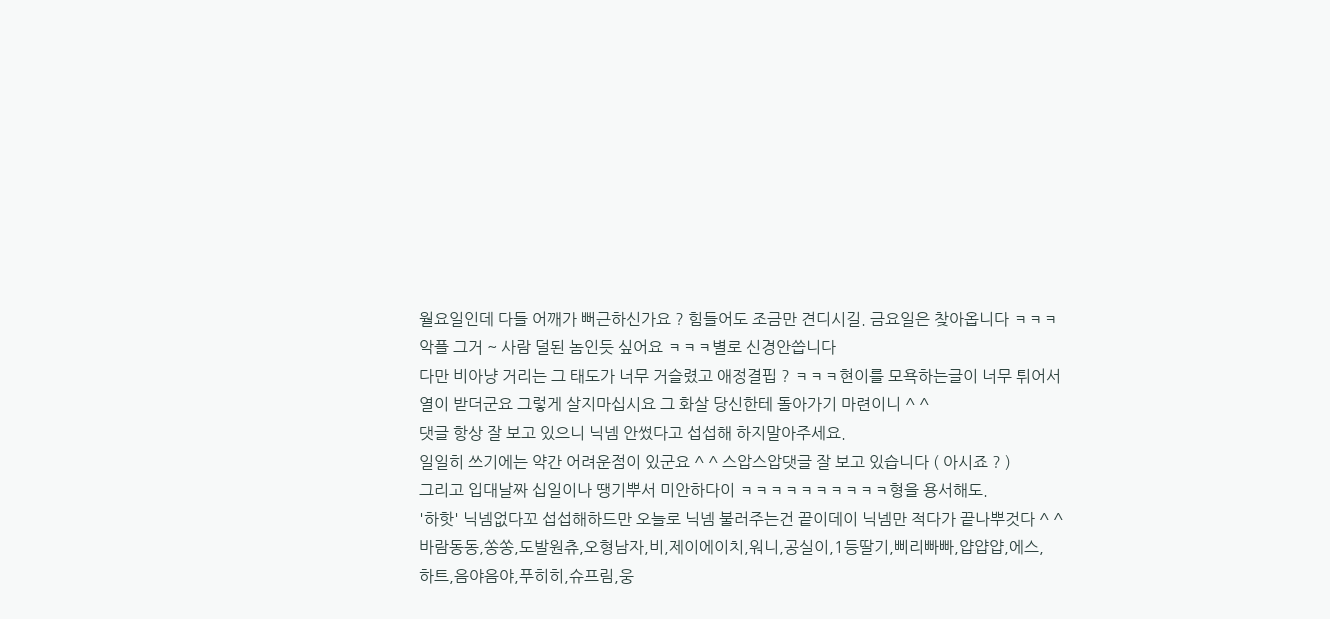월요일인데 다들 어깨가 뻐근하신가요 ? 힘들어도 조금만 견디시길. 금요일은 찾아옵니다 ㅋㅋㅋ
악플 그거 ~ 사람 덜된 놈인듯 싶어요 ㅋㅋㅋ별로 신경안씁니다
다만 비아냥 거리는 그 태도가 너무 거슬렸고 애정결핍 ? ㅋㅋㅋ현이를 모욕하는글이 너무 튀어서
열이 받더군요 그렇게 살지마십시요 그 화살 당신한테 돌아가기 마련이니 ^ ^
댓글 항상 잘 보고 있으니 닉넴 안썼다고 섭섭해 하지말아주세요.
일일히 쓰기에는 약간 어려운점이 있군요 ^ ^ 스압스압댓글 잘 보고 있습니다 ( 아시죠 ? )
그리고 입대날짜 십일이나 땡기뿌서 미안하다이 ㅋㅋㅋㅋㅋㅋㅋㅋㅋㅋ형을 용서해도.
'하핫' 닉넴없다꼬 섭섭해하드만 오늘로 닉넴 불러주는건 끝이데이 닉넴만 적다가 끝나뿌것다 ^ ^
바람동동,쏭쏭,도발원츄,오형남자,비,제이에이치,워니,공실이,1등딸기,삐리빠빠,얍얍얍,에스,
하트,음야음야,푸히히,슈프림,웅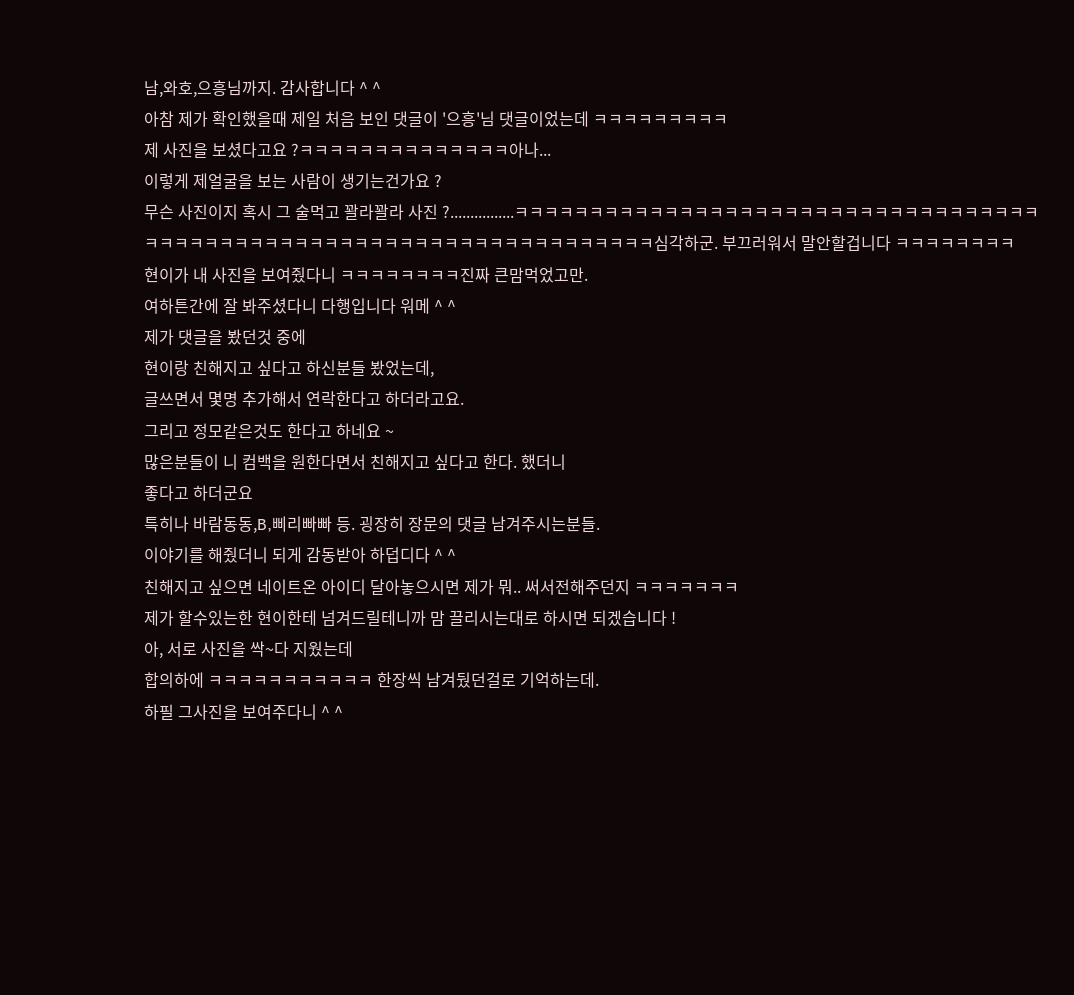남,와호,으흥님까지. 감사합니다 ^ ^
아참 제가 확인했을때 제일 처음 보인 댓글이 '으흥'님 댓글이었는데 ㅋㅋㅋㅋㅋㅋㅋㅋㅋ
제 사진을 보셨다고요 ?ㅋㅋㅋㅋㅋㅋㅋㅋㅋㅋㅋㅋㅋㅋ아나...
이렇게 제얼굴을 보는 사람이 생기는건가요 ?
무슨 사진이지 혹시 그 술먹고 꽐라꽐라 사진 ?................ㅋㅋㅋㅋㅋㅋㅋㅋㅋㅋㅋㅋㅋㅋㅋㅋㅋㅋㅋㅋㅋㅋㅋㅋㅋㅋㅋㅋㅋㅋㅋㅋㅋㅋㅋㅋㅋㅋㅋㅋㅋㅋㅋㅋㅋㅋㅋㅋㅋㅋㅋㅋㅋㅋㅋㅋㅋㅋㅋㅋㅋㅋㅋㅋㅋㅋㅋㅋㅋ심각하군. 부끄러워서 말안할겁니다 ㅋㅋㅋㅋㅋㅋㅋㅋ
현이가 내 사진을 보여줬다니 ㅋㅋㅋㅋㅋㅋㅋㅋ진짜 큰맘먹었고만.
여하튼간에 잘 봐주셨다니 다행입니다 워메 ^ ^
제가 댓글을 봤던것 중에
현이랑 친해지고 싶다고 하신분들 봤었는데,
글쓰면서 몇명 추가해서 연락한다고 하더라고요.
그리고 정모같은것도 한다고 하네요 ~
많은분들이 니 컴백을 원한다면서 친해지고 싶다고 한다. 했더니
좋다고 하더군요
특히나 바람동동,B,삐리빠빠 등. 굉장히 장문의 댓글 남겨주시는분들.
이야기를 해줬더니 되게 감동받아 하덥디다 ^ ^
친해지고 싶으면 네이트온 아이디 달아놓으시면 제가 뭐.. 써서전해주던지 ㅋㅋㅋㅋㅋㅋㅋ
제가 할수있는한 현이한테 넘겨드릴테니까 맘 끌리시는대로 하시면 되겠습니다 !
아, 서로 사진을 싹~다 지웠는데
합의하에 ㅋㅋㅋㅋㅋㅋㅋㅋㅋㅋㅋ 한장씩 남겨뒀던걸로 기억하는데.
하필 그사진을 보여주다니 ^ ^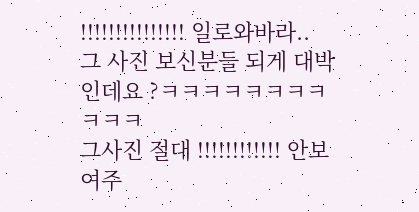!!!!!!!!!!!!!!! 일로와바라..
그 사진 보신분들 되게 대박인데요 ?ㅋㅋㅋㅋㅋㅋㅋㅋㅋㅋㅋ
그사진 절대 !!!!!!!!!!!! 안보여주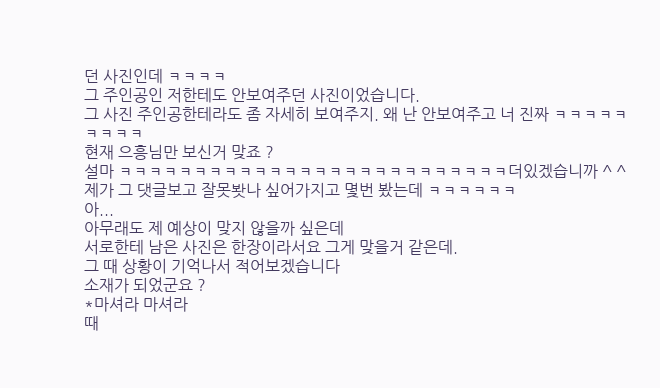던 사진인데 ㅋㅋㅋㅋ
그 주인공인 저한테도 안보여주던 사진이었습니다.
그 사진 주인공한테라도 좀 자세히 보여주지. 왜 난 안보여주고 너 진짜 ㅋㅋㅋㅋㅋㅋㅋㅋㅋ
현재 으흥님만 보신거 맞죠 ?
설마 ㅋㅋㅋㅋㅋㅋㅋㅋㅋㅋㅋㅋㅋㅋㅋㅋㅋㅋㅋㅋㅋㅋㅋㅋㅋㅋ더있겠습니까 ^ ^
제가 그 댓글보고 잘못봣나 싶어가지고 몇번 봤는데 ㅋㅋㅋㅋㅋㅋ
아...
아무래도 제 예상이 맞지 않을까 싶은데
서로한테 남은 사진은 한장이라서요 그게 맞을거 같은데.
그 때 상황이 기억나서 적어보겠습니다
소재가 되었군요 ?
*마셔라 마셔라
때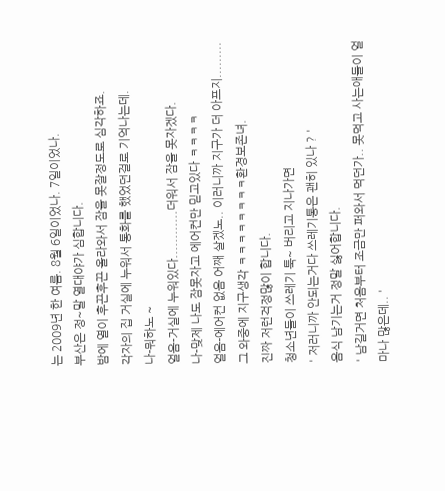는 2009년 한 여름. 8월 6일이었나. 7일이었나.
부산은 정~말 열대야가 심합니다.
밤에 열이 후끈후끈 올라와서 잠을 못잘정도로 심각하죠.
각자의 집 거실에 누워서 통화를 했었던걸로 기억나는데.
나-뭐하노 ~
얼음-거실에 누워있다............더워서 잠을 못자겠다.
나-맞제 나도 잠못자고 에어컨만 믿고있다 ㅋㅋㅋㅋ
얼음-에어컨 없음 어째 살겠노.. 이러니까 지구가 더 아프지.........
그 와중에 지구생각 ㅋㅋㅋㅋㅋㅋㅋㅋ환경보존녀.
진짜 저런걱정많이 합니다.
청소년들이 쓰레기 툭~ 버리고 지나가면
' 저러니까 안되는거다 쓰레기통은 괜히 있나 ? '
음식 남기는거 정말 싫어합니다.
' 남길거면 처음부터 조금만 퍼와서 먹던가.. 못먹고 사는애들이 얼마나 많은데.. '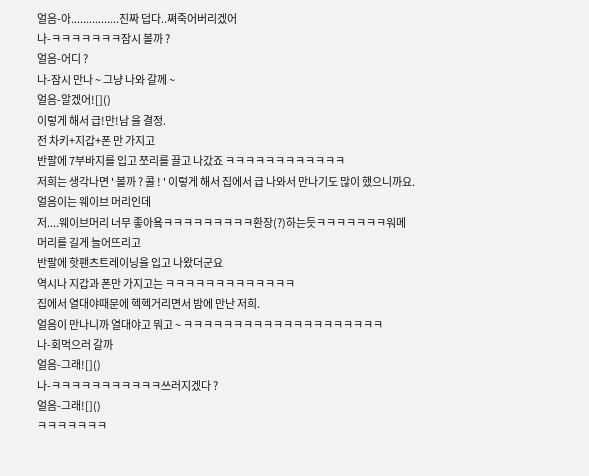얼음-아................진짜 덥다..쪄죽어버리겠어
나-ㅋㅋㅋㅋㅋㅋㅋ잠시 볼까 ?
얼음-어디 ?
나-잠시 만나 ~ 그냥 나와 갈께 ~
얼음-알겠어![]()
이렇게 해서 급!만!남 을 결정.
전 차키+지갑+폰 만 가지고
반팔에 7부바지를 입고 쪼리를 끌고 나갔죠 ㅋㅋㅋㅋㅋㅋㅋㅋㅋㅋㅋㅋ
저희는 생각나면 ' 볼까 ? 콜 ! ' 이렇게 해서 집에서 급 나와서 만나기도 많이 했으니까요.
얼음이는 웨이브 머리인데
저....웨이브머리 너무 좋아욬ㅋㅋㅋㅋㅋㅋㅋㅋㅋ환장(?)하는듯ㅋㅋㅋㅋㅋㅋㅋ워메
머리를 길게 늘어뜨리고
반팔에 핫팬츠트레이닝을 입고 나왔더군요
역시나 지갑과 폰만 가지고는 ㅋㅋㅋㅋㅋㅋㅋㅋㅋㅋㅋㅋㅋ
집에서 열대야때문에 헥헥거리면서 밤에 만난 저희.
얼음이 만나니까 열대야고 뭐고 ~ ㅋㅋㅋㅋㅋㅋㅋㅋㅋㅋㅋㅋㅋㅋㅋㅋㅋㅋㅋㅋ
나-회먹으러 갈까
얼음-그래![]()
나-ㅋㅋㅋㅋㅋㅋㅋㅋㅋㅋㅋ쓰러지겠다 ?
얼음-그래![]()
ㅋㅋㅋㅋㅋㅋㅋ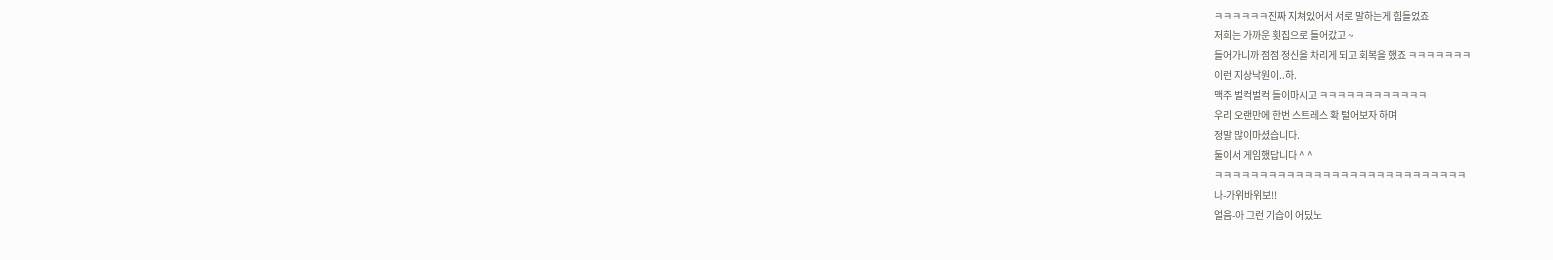ㅋㅋㅋㅋㅋㅋ진짜 지쳐있어서 서로 말하는게 힘들었죠
저희는 가까운 횟집으로 들어갔고 ~
들어가니까 점점 정신을 차리게 되고 회복을 했죠 ㅋㅋㅋㅋㅋㅋㅋ
이런 지상낙원이..하.
맥주 벌컥벌컥 들이마시고 ㅋㅋㅋㅋㅋㅋㅋㅋㅋㅋㅋㅋ
우리 오랜만에 한번 스트레스 확 털어보자 하며
정말 많이마셨습니다.
둘이서 게임했답니다 ^ ^
ㅋㅋㅋㅋㅋㅋㅋㅋㅋㅋㅋㅋㅋㅋㅋㅋㅋㅋㅋㅋㅋㅋㅋㅋㅋㅋㅋㅋ
나-가위바위보!!
얼음-아 그런 기습이 어딨노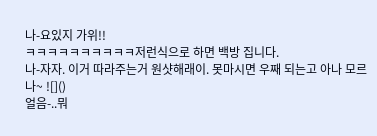나-요있지 가위!!
ㅋㅋㅋㅋㅋㅋㅋㅋㅋㅋ저런식으로 하면 백방 집니다.
나-자자. 이거 따라주는거 원샷해래이. 못마시면 우째 되는고 아나 모르나~ ![]()
얼음-..뭐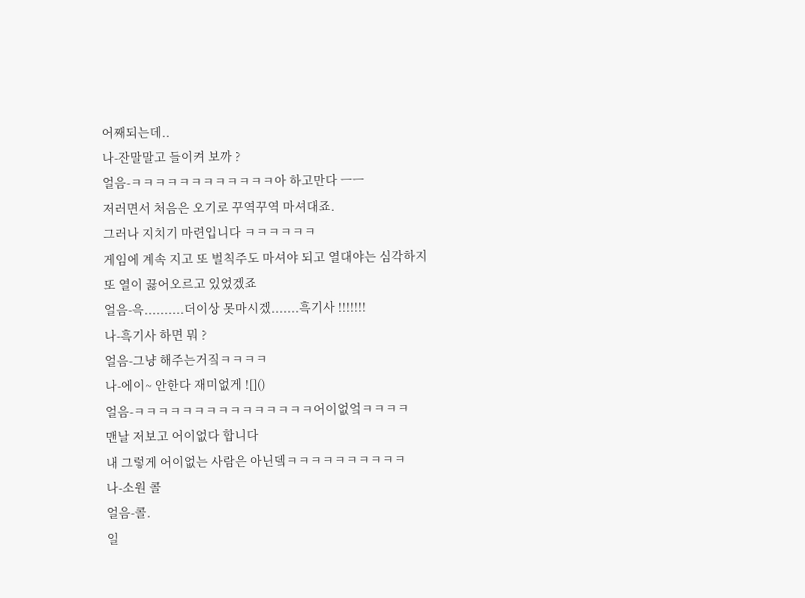어째되는데..
나-잔말말고 들이켜 보까 ?
얼음-ㅋㅋㅋㅋㅋㅋㅋㅋㅋㅋㅋㅋ아 하고만다 ㅡㅡ
저러면서 처음은 오기로 꾸역꾸역 마셔대죠.
그러나 지치기 마련입니다 ㅋㅋㅋㅋㅋㅋ
게임에 계속 지고 또 벌칙주도 마셔야 되고 열대야는 심각하지
또 열이 끓어오르고 있었겠죠
얼음-윽..........더이상 못마시겠.......흑기사 !!!!!!!
나-흑기사 하면 뭐 ?
얼음-그냥 해주는거짘ㅋㅋㅋㅋ
나-에이~ 안한다 재미없게 ![]()
얼음-ㅋㅋㅋㅋㅋㅋㅋㅋㅋㅋㅋㅋㅋㅋㅋ어이없엌ㅋㅋㅋㅋ
맨날 저보고 어이없다 합니다
내 그렇게 어이없는 사람은 아닌뎈ㅋㅋㅋㅋㅋㅋㅋㅋㅋㅋ
나-소원 콜
얼음-콜.
일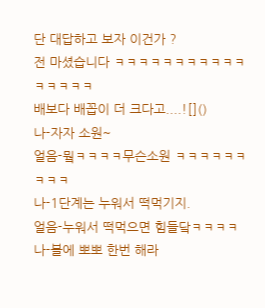단 대답하고 보자 이건가 ?
전 마셨습니다 ㅋㅋㅋㅋㅋㅋㅋㅋㅋㅋㅋㅋㅋㅋㅋㅋ
배보다 배꼽이 더 크다고....![]()
나-자자 소원~
얼음-뭨ㅋㅋㅋㅋ무슨소원 ㅋㅋㅋㅋㅋㅋㅋㅋㅋ
나-1단계는 누워서 떡먹기지.
얼음-누워서 떡먹으면 힘들닼ㅋㅋㅋㅋ
나-볼에 뽀뽀 한번 해라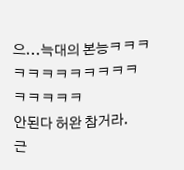으...늑대의 본능ㅋㅋㅋㅋㅋㅋㅋㅋㅋㅋㅋㅋㅋㅋㅋㅋㅋ
안된다 허완 참거라.
근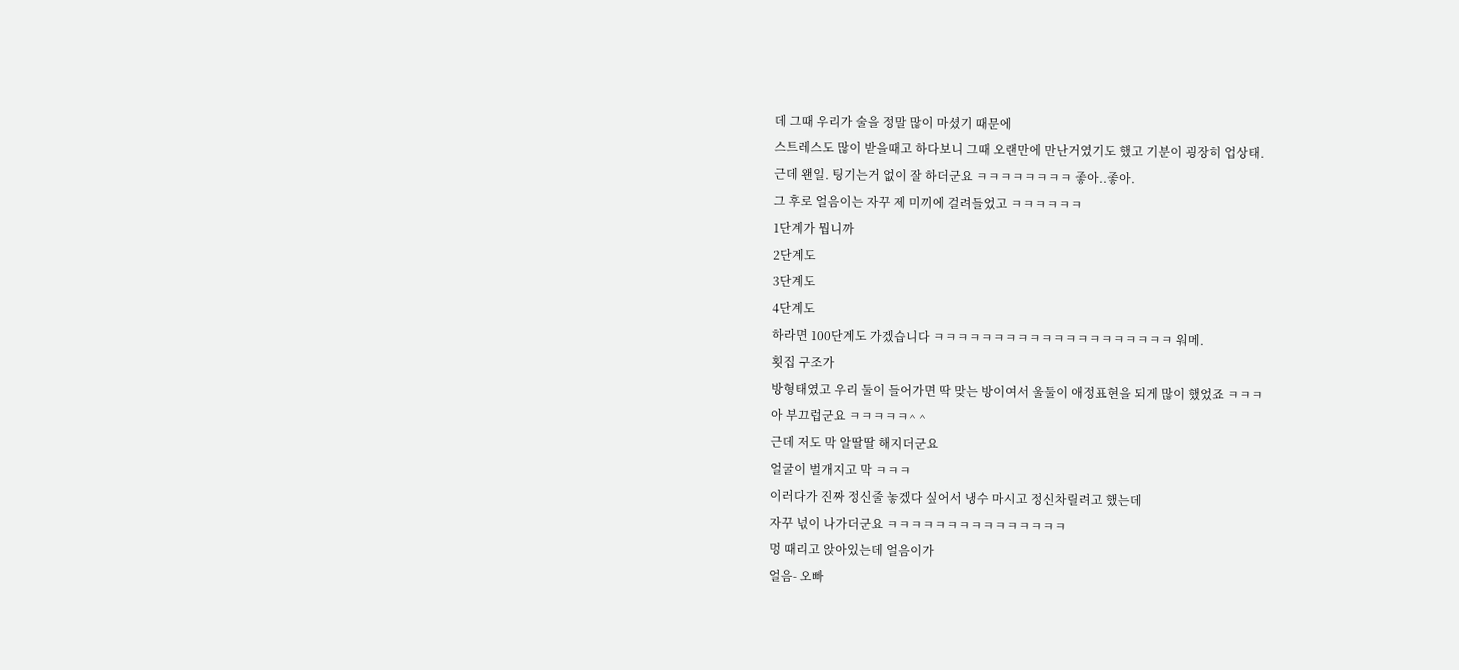데 그때 우리가 술을 정말 많이 마셨기 때문에
스트레스도 많이 받을때고 하다보니 그때 오랜만에 만난거였기도 했고 기분이 굉장히 업상태.
근데 왠일. 팅기는거 없이 잘 하더군요 ㅋㅋㅋㅋㅋㅋㅋㅋ 좋아..좋아.
그 후로 얼음이는 자꾸 제 미끼에 걸려들었고 ㅋㅋㅋㅋㅋㅋ
1단계가 뭡니까
2단계도
3단계도
4단계도
하라면 100단계도 가겠습니다 ㅋㅋㅋㅋㅋㅋㅋㅋㅋㅋㅋㅋㅋㅋㅋㅋㅋㅋㅋㅋ 워메.
횟집 구조가
방형태였고 우리 둘이 들어가면 딱 맞는 방이여서 울둘이 애정표현을 되게 많이 했었죠 ㅋㅋㅋ
아 부끄럽군요 ㅋㅋㅋㅋㅋ^ ^
근데 저도 막 알딸딸 해지더군요
얼굴이 벌개지고 막 ㅋㅋㅋ
이러다가 진짜 정신줄 놓겠다 싶어서 냉수 마시고 정신차릴려고 했는데
자꾸 넋이 나가더군요 ㅋㅋㅋㅋㅋㅋㅋㅋㅋㅋㅋㅋㅋㅋㅋ
멍 때리고 앉아있는데 얼음이가
얼음- 오빠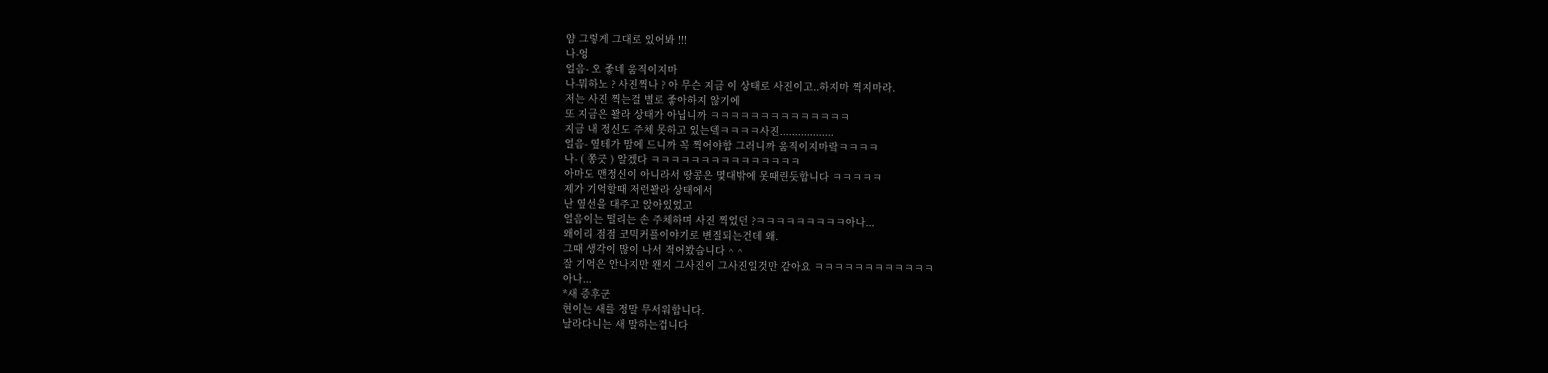얌 그렇게 그대로 있어봐 !!!
나-엉
얼음- 오 좋네 움직이지마
나-뭐하노 ? 사진찍나 ? 아 무슨 지금 이 상태로 사진이고..하지마 찍지마라.
저는 사진 찍는걸 별로 좋아하지 않기에
또 지금은 꽐라 상태가 아닙니까 ㅋㅋㅋㅋㅋㅋㅋㅋㅋㅋㅋㅋㅋㅋ
지금 내 정신도 주체 못하고 있는뎈ㅋㅋㅋㅋ사진..................
얼음- 옆테가 맘에 드니까 꼭 찍어야함 그러니까 움직이지마랔ㅋㅋㅋㅋ
나- ( 쫑긋 ) 알겠다 ㅋㅋㅋㅋㅋㅋㅋㅋㅋㅋㅋㅋㅋㅋㅋ
아마도 맨정신이 아니라서 땅콩은 몇대밖에 못때린듯합니다 ㅋㅋㅋㅋㅋ
제가 기억할때 저런꽐라 상태에서
난 옆선을 대주고 앉아있었고
얼음이는 떨리는 손 주체하며 사진 찍었던 ?ㅋㅋㅋㅋㅋㅋㅋㅋㅋ아나...
왜이리 점점 코믹커플이야기로 변질되는건데 왜.
그때 생각이 많이 나서 적어봤습니다 ^ ^
잘 기억은 안나지만 왠지 그사진이 그사진일것만 같아요 ㅋㅋㅋㅋㅋㅋㅋㅋㅋㅋㅋㅋ
아나...
*새 증후군
현이는 새를 정말 무서워합니다.
날라다니는 새 말하는겁니다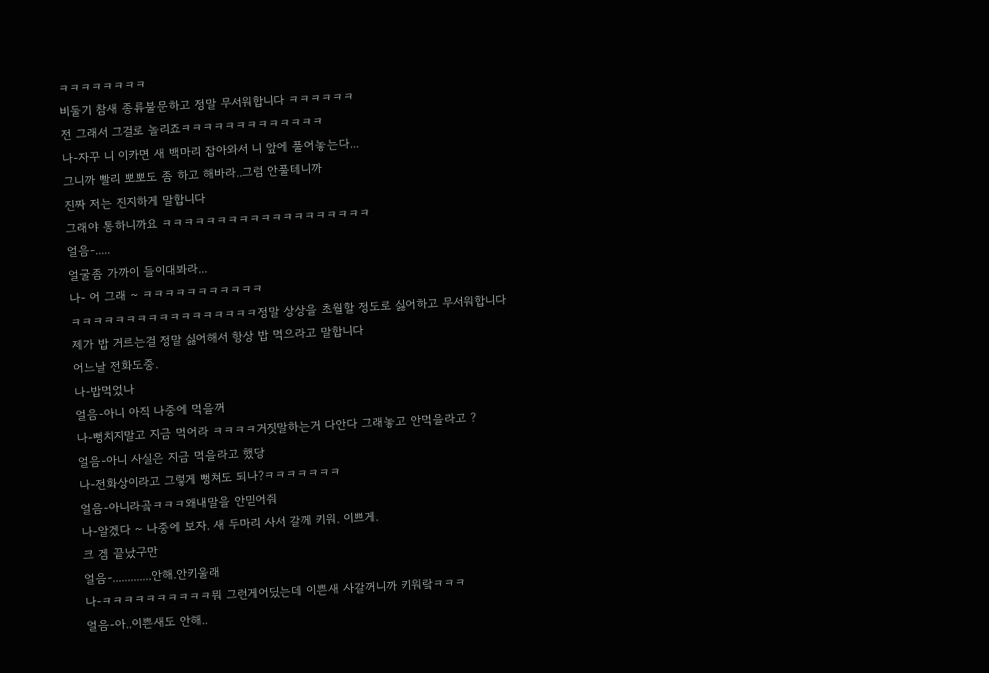ㅋㅋㅋㅋㅋㅋㅋㅋ
비둘기 참새 종류불문하고 정말 무서워합니다 ㅋㅋㅋㅋㅋㅋ
전 그래서 그걸로 놀리죠ㅋㅋㅋㅋㅋㅋㅋㅋㅋㅋㅋㅋㅋ
나-자꾸 니 이카면 새 백마리 잡아와서 니 앞에 풀어놓는다...
그니까 빨리 뽀뽀도 좀 하고 해바라..그럼 안풀테니까
진짜 저는 진지하게 말합니다
그래야 통하니까요 ㅋㅋㅋㅋㅋㅋㅋㅋㅋㅋㅋㅋㅋㅋㅋㅋㅋㅋㅋ
얼음-.....
얼굴좀 가까이 들이대봐라...
나- 어 그래 ~ ㅋㅋㅋㅋㅋㅋㅋㅋㅋㅋㅋ
ㅋㅋㅋㅋㅋㅋㅋㅋㅋㅋㅋㅋㅋㅋㅋㅋㅋ정말 상상을 초월할 정도로 싫어하고 무서워합니다
제가 밥 거르는걸 정말 싫어해서 항상 밥 먹으라고 말합니다
어느날 전화도중.
나-밥먹었나
얼음-아니 아직 나중에 먹을꺼
나-뻥치지말고 지금 먹어라 ㅋㅋㅋㅋ거짓말하는거 다안다 그래놓고 안먹을라고 ?
얼음-아니 사실은 지금 먹을라고 했당
나-전화상이라고 그렇게 뻥쳐도 되나?ㅋㅋㅋㅋㅋㅋㅋ
얼음-아니라곸ㅋㅋㅋ왜내말을 안믿어줘
나-알겠다 ~ 나중에 보자. 새 두마리 사서 갈께 키워. 이쁘게.
크 겜 끝났구만
얼음-.............안해.안키울래
나-ㅋㅋㅋㅋㅋㅋㅋㅋㅋㅋ뭐 그런게어딨는데 이쁜새 사갈꺼니까 키워랔ㅋㅋㅋ
얼음-아..이쁜새도 안해..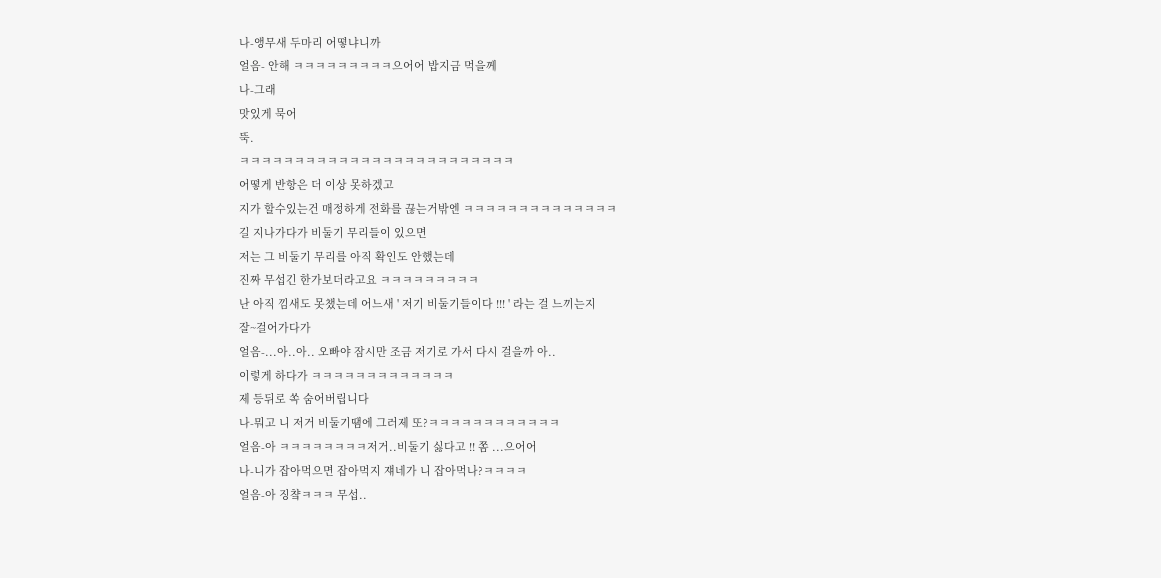나-앵무새 두마리 어떻냐니까
얼음- 안해 ㅋㅋㅋㅋㅋㅋㅋㅋㅋ으어어 밥지금 먹을께
나-그래
맛있게 묵어
뚝.
ㅋㅋㅋㅋㅋㅋㅋㅋㅋㅋㅋㅋㅋㅋㅋㅋㅋㅋㅋㅋㅋㅋㅋㅋㅋ
어떻게 반항은 더 이상 못하겠고
지가 할수있는건 매정하게 전화를 끊는거밖엔 ㅋㅋㅋㅋㅋㅋㅋㅋㅋㅋㅋㅋㅋㅋ
길 지나가다가 비둘기 무리들이 있으면
저는 그 비둘기 무리를 아직 확인도 안했는데
진짜 무섭긴 한가보더라고요 ㅋㅋㅋㅋㅋㅋㅋㅋㅋ
난 아직 낌새도 못챘는데 어느새 ' 저기 비둘기들이다 !!! ' 라는 걸 느끼는지
잘~걸어가다가
얼음-...아..아.. 오빠야 잠시만 조금 저기로 가서 다시 걸을까 아..
이렇게 하다가 ㅋㅋㅋㅋㅋㅋㅋㅋㅋㅋㅋㅋㅋ
제 등뒤로 쏙 숨어버립니다
나-뭐고 니 저거 비둘기땜에 그러제 또?ㅋㅋㅋㅋㅋㅋㅋㅋㅋㅋㅋㅋ
얼음-아 ㅋㅋㅋㅋㅋㅋㅋㅋ저거..비둘기 싫다고 !! 쫌 ...으어어
나-니가 잡아먹으면 잡아먹지 쟤네가 니 잡아먹나?ㅋㅋㅋㅋ
얼음-아 징챸ㅋㅋㅋ 무섭..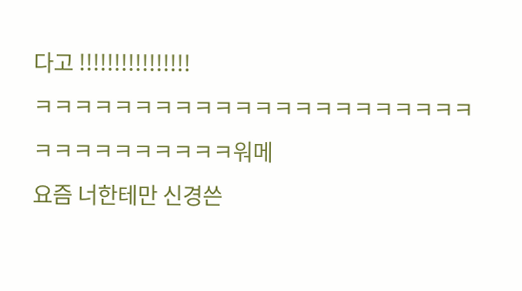다고 !!!!!!!!!!!!!!!!
ㅋㅋㅋㅋㅋㅋㅋㅋㅋㅋㅋㅋㅋㅋㅋㅋㅋㅋㅋㅋㅋㅋㅋㅋㅋㅋㅋㅋㅋㅋㅋㅋ워메
요즘 너한테만 신경쓴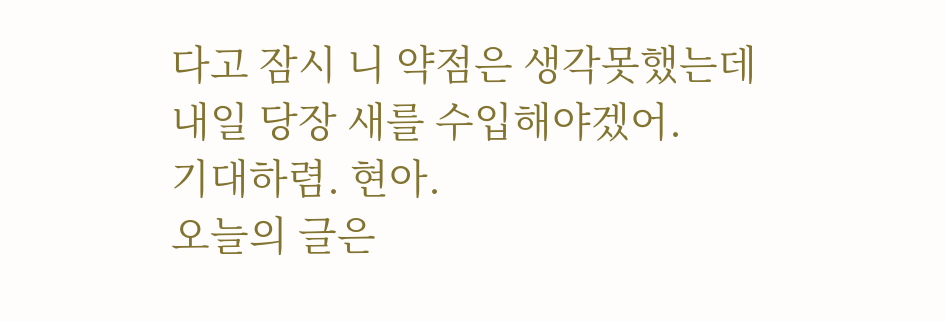다고 잠시 니 약점은 생각못했는데
내일 당장 새를 수입해야겠어.
기대하렴. 현아.
오늘의 글은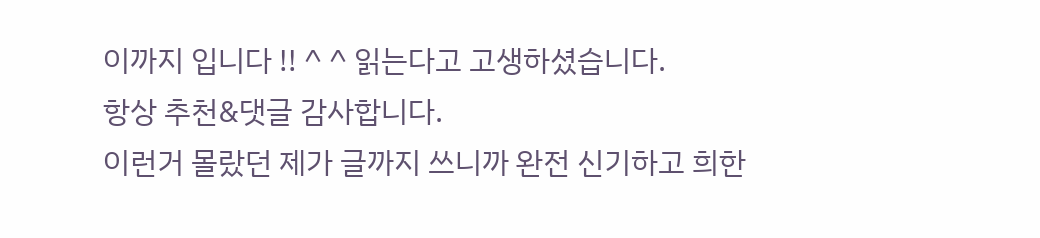이까지 입니다 !! ^ ^ 읽는다고 고생하셨습니다.
항상 추천&댓글 감사합니다.
이런거 몰랐던 제가 글까지 쓰니까 완전 신기하고 희한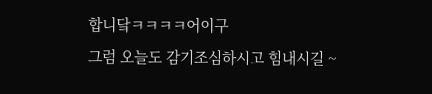합니닼ㅋㅋㅋㅋ어이구
그럼 오늘도 감기조심하시고 힘내시길 ~